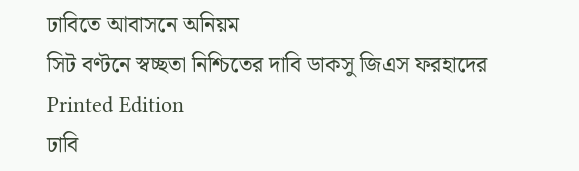ঢাবিতে আবাসনে অনিয়ম
সিট বণ্টনে স্বচ্ছতা নিশ্চিতের দাবি ডাকসু জিএস ফরহাদের
Printed Edition
ঢাবি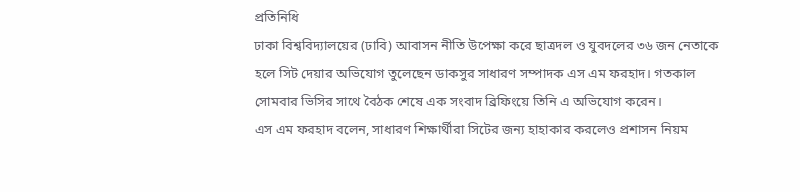প্রতিনিধি
ঢাকা বিশ্ববিদ্যালয়ের (ঢাবি) আবাসন নীতি উপেক্ষা করে ছাত্রদল ও যুবদলের ৩৬ জন নেতাকে হলে সিট দেয়ার অভিযোগ তুলেছেন ডাকসুর সাধারণ সম্পাদক এস এম ফরহাদ। গতকাল সোমবার ভিসির সাথে বৈঠক শেষে এক সংবাদ ব্রিফিংয়ে তিনি এ অভিযোগ করেন।
এস এম ফরহাদ বলেন, সাধারণ শিক্ষার্থীরা সিটের জন্য হাহাকার করলেও প্রশাসন নিয়ম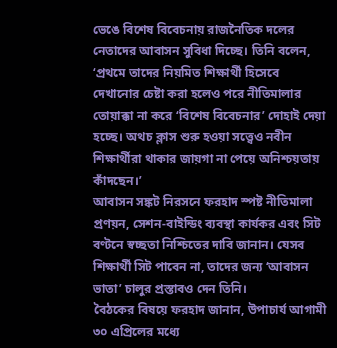ভেঙে বিশেষ বিবেচনায় রাজনৈতিক দলের নেতাদের আবাসন সুবিধা দিচ্ছে। তিনি বলেন, ‘প্রথমে তাদের নিয়মিত শিক্ষার্থী হিসেবে দেখানোর চেষ্টা করা হলেও পরে নীতিমালার তোয়াক্কা না করে ‘বিশেষ বিবেচনার’ দোহাই দেয়া হচ্ছে। অথচ ক্লাস শুরু হওয়া সত্ত্বেও নবীন শিক্ষার্থীরা থাকার জায়গা না পেয়ে অনিশ্চয়তায় কাঁদছেন।’
আবাসন সঙ্কট নিরসনে ফরহাদ স্পষ্ট নীতিমালা প্রণয়ন, সেশন-বাইন্ডিং ব্যবস্থা কার্যকর এবং সিট বণ্টনে স্বচ্ছতা নিশ্চিতের দাবি জানান। যেসব শিক্ষার্থী সিট পাবেন না, তাদের জন্য ‘আবাসন ভাতা’ চালুর প্রস্তাবও দেন তিনি।
বৈঠকের বিষয়ে ফরহাদ জানান, উপাচার্য আগামী ৩০ এপ্রিলের মধ্যে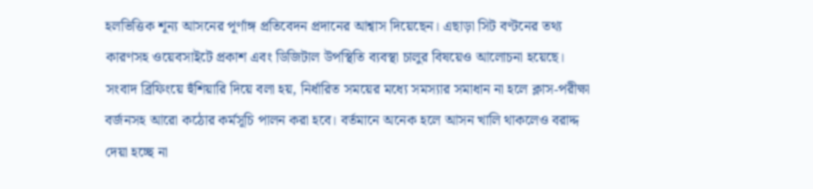হলভিত্তিক শূন্য আসনের পূর্ণাঙ্গ প্রতিবেদন প্রদানের আশ্বাস দিয়েছেন। এছাড়া সিট বণ্টনের তথ্য কারণসহ ওয়েবসাইটে প্রকাশ এবং ডিজিটাল উপস্থিতি ব্যবস্থা চালুর বিষয়েও আলোচনা হয়েছে।
সংবাদ ব্রিফিংয়ে হুঁশিয়ারি দিয়ে বলা হয়, নির্ধারিত সময়ের মধ্যে সমস্যার সমাধান না হলে ক্লাস-পরীক্ষা বর্জনসহ আরো কঠোর কর্মসূচি পালন করা হবে। বর্তমানে অনেক হলে আসন খালি থাকলেও বরাদ্দ দেয়া হচ্ছে না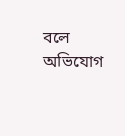বলে অভিযোগ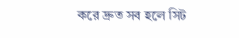করে দ্রুত সব হলে সিট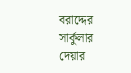বরাদ্দের সার্কুলার দেয়ার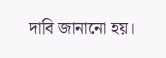দাবি জানানো হয়।